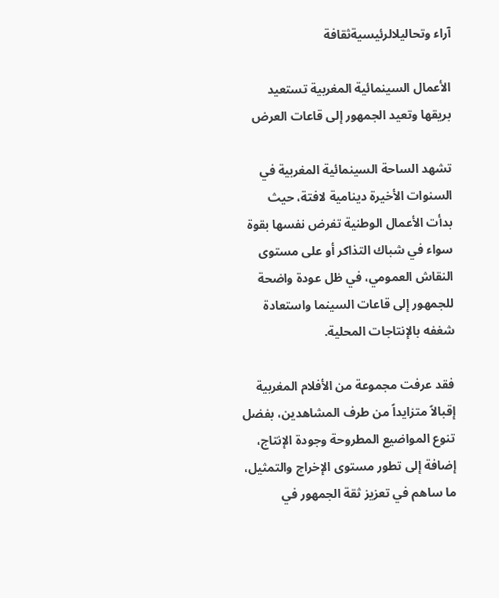آراء وتحاليلالرئيسيةثقافة

الأعمال السينمائية المغربية تستعيد بريقها وتعيد الجمهور إلى قاعات العرض

تشهد الساحة السينمائية المغربية في السنوات الأخيرة دينامية لافتة، حيث بدأت الأعمال الوطنية تفرض نفسها بقوة سواء في شباك التذاكر أو على مستوى النقاش العمومي، في ظل عودة واضحة للجمهور إلى قاعات السينما واستعادة شغفه بالإنتاجات المحلية.

فقد عرفت مجموعة من الأفلام المغربية إقبالاً متزايداً من طرف المشاهدين، بفضل تنوع المواضيع المطروحة وجودة الإنتاج، إضافة إلى تطور مستوى الإخراج والتمثيل، ما ساهم في تعزيز ثقة الجمهور في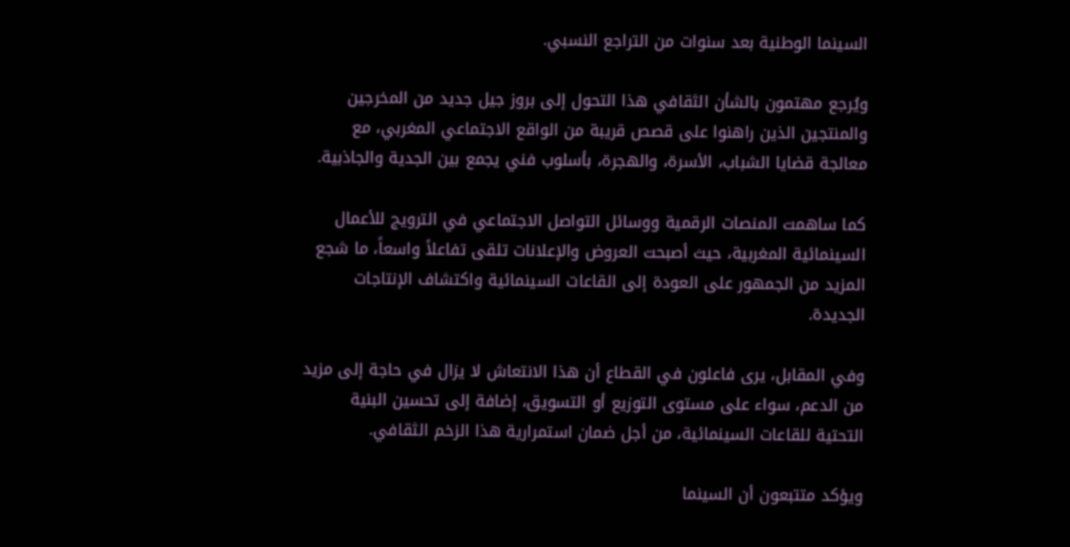السينما الوطنية بعد سنوات من التراجع النسبي.

ويُرجع مهتمون بالشأن الثقافي هذا التحول إلى بروز جيل جديد من المخرجين والمنتجين الذين راهنوا على قصص قريبة من الواقع الاجتماعي المغربي، مع معالجة قضايا الشباب، الأسرة، والهجرة، بأسلوب فني يجمع بين الجدية والجاذبية.

كما ساهمت المنصات الرقمية ووسائل التواصل الاجتماعي في الترويج للأعمال السينمائية المغربية، حيث أصبحت العروض والإعلانات تلقى تفاعلاً واسعاً، ما شجع المزيد من الجمهور على العودة إلى القاعات السينمائية واكتشاف الإنتاجات الجديدة.

وفي المقابل، يرى فاعلون في القطاع أن هذا الانتعاش لا يزال في حاجة إلى مزيد من الدعم، سواء على مستوى التوزيع أو التسويق، إضافة إلى تحسين البنية التحتية للقاعات السينمائية، من أجل ضمان استمرارية هذا الزخم الثقافي.

ويؤكد متتبعون أن السينما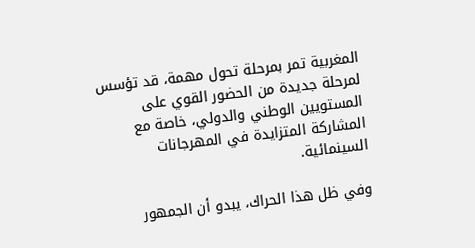المغربية تمر بمرحلة تحول مهمة، قد تؤسس لمرحلة جديدة من الحضور القوي على المستويين الوطني والدولي، خاصة مع المشاركة المتزايدة في المهرجانات السينمائية.

وفي ظل هذا الحراك، يبدو أن الجمهور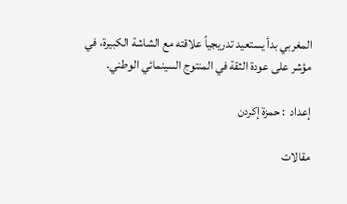المغربي بدأ يستعيد تدريجياً علاقته مع الشاشة الكبيرة، في مؤشر على عودة الثقة في المنتوج السينمائي الوطني.

إعداد  : حمزة إكردن

مقالات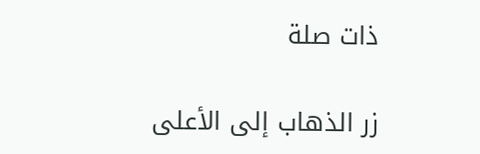ذات صلة

زر الذهاب إلى الأعلى